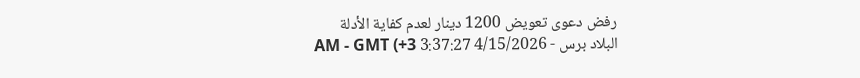رفض دعوى تعويض 1200 دينار لعدم كفاية الأدلة
البلاد برس - 4/15/2026 3:37:27 AM - GMT (+3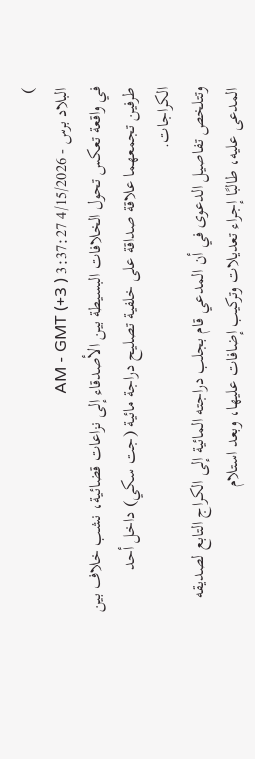)
البلاد برس - 4/15/2026 3:37:27 AM - GMT (+3 )
في واقعة تعكس تحول الخلافات البسيطة بين الأصدقاء إلى نزاعات قضائية، نشب خلاف بين طرفين تجمعهما علاقة صداقة على خلفية تصليح دراجة مائية (جت سكي) داخل أحد الكراجات.
وتتلخص تفاصيل الدعوى في أن المدعي قام بجلب دراجته المائية إلى الكراج التابع لصديقه المدعى عليه، طالبًا إجراء تعديلات وتركيب إضافات عليها، وبعد استلام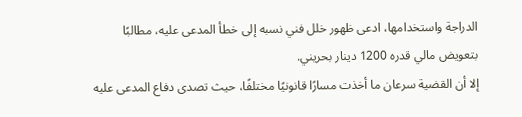الدراجة واستخدامها، ادعى ظهور خلل فني نسبه إلى خطأ المدعى عليه، مطالبًا بتعويض مالي قدره 1200 دينار بحريني.
إلا أن القضية سرعان ما أخذت مسارًا قانونيًا مختلفًا، حيث تصدى دفاع المدعى عليه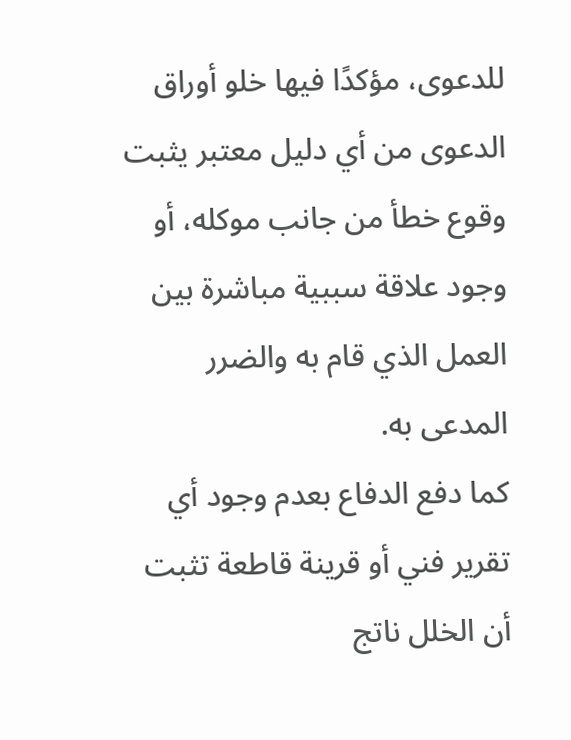للدعوى، مؤكدًا فيها خلو أوراق الدعوى من أي دليل معتبر يثبت وقوع خطأ من جانب موكله، أو وجود علاقة سببية مباشرة بين العمل الذي قام به والضرر المدعى به.
كما دفع الدفاع بعدم وجود أي تقرير فني أو قرينة قاطعة تثبت أن الخلل ناتج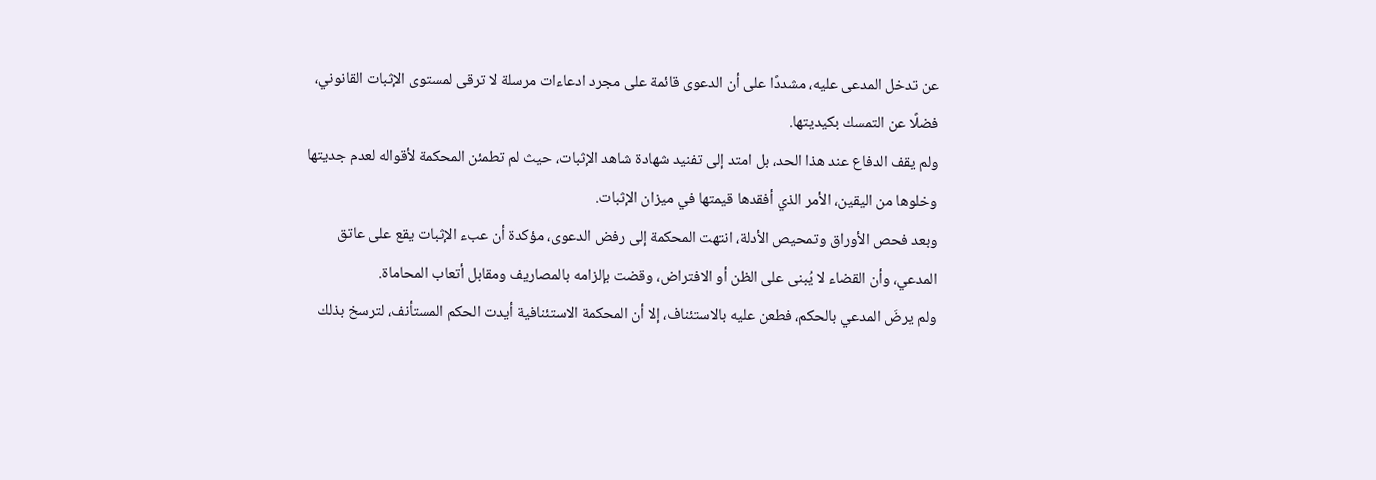عن تدخل المدعى عليه، مشددًا على أن الدعوى قائمة على مجرد ادعاءات مرسلة لا ترقى لمستوى الإثبات القانوني، فضلًا عن التمسك بكيديتها.
ولم يقف الدفاع عند هذا الحد، بل امتد إلى تفنيد شهادة شاهد الإثبات، حيث لم تطمئن المحكمة لأقواله لعدم جديتها وخلوها من اليقين، الأمر الذي أفقدها قيمتها في ميزان الإثبات.
وبعد فحص الأوراق وتمحيص الأدلة، انتهت المحكمة إلى رفض الدعوى، مؤكدة أن عبء الإثبات يقع على عاتق المدعي، وأن القضاء لا يُبنى على الظن أو الافتراض، وقضت بإلزامه بالمصاريف ومقابل أتعاب المحاماة.
ولم يرضَ المدعي بالحكم، فطعن عليه بالاستئناف، إلا أن المحكمة الاستئنافية أيدت الحكم المستأنف، لترسخ بذلك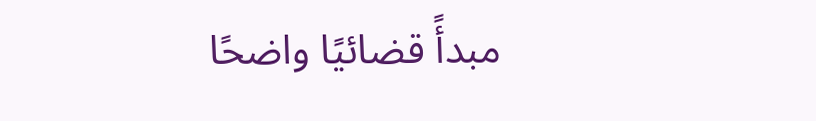مبدأً قضائيًا واضحًا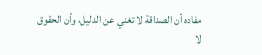مفاده أن الصداقة لا تغني عن الدليل، وأن الحقوق لا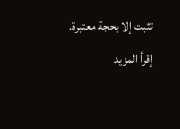تثبت إلا بحجة معتبرة.
إقرأ المزيد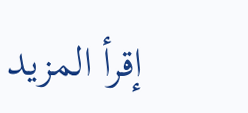إقرأ المزيد